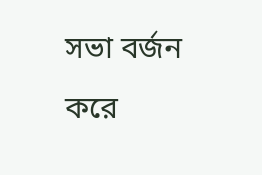সভা বর্জন করে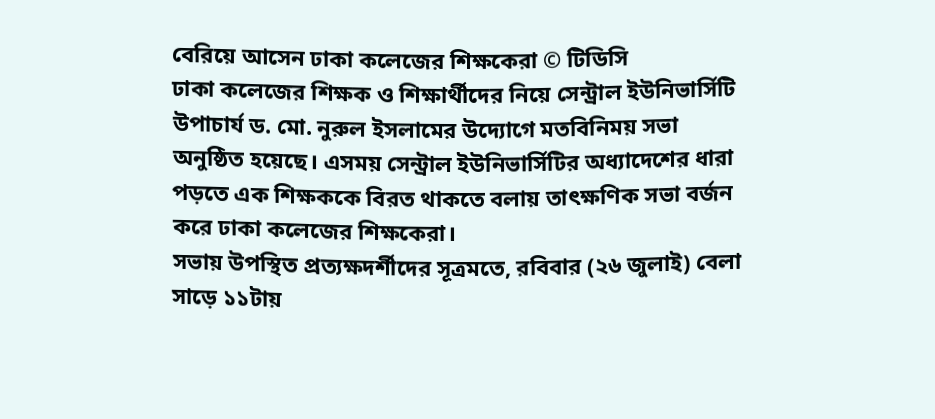বেরিয়ে আসেন ঢাকা কলেজের শিক্ষকেরা © টিডিসি
ঢাকা কলেজের শিক্ষক ও শিক্ষার্থীদের নিয়ে সেন্ট্রাল ইউনিভার্সিটি উপাচার্য ড. মো. নুরুল ইসলামের উদ্যোগে মতবিনিময় সভা অনুষ্ঠিত হয়েছে। এসময় সেন্ট্রাল ইউনিভার্সিটির অধ্যাদেশের ধারা পড়তে এক শিক্ষককে বিরত থাকতে বলায় তাৎক্ষণিক সভা বর্জন করে ঢাকা কলেজের শিক্ষকেরা।
সভায় উপস্থিত প্রত্যক্ষদর্শীদের সূত্রমতে, রবিবার (২৬ জুলাই) বেলা সাড়ে ১১টায়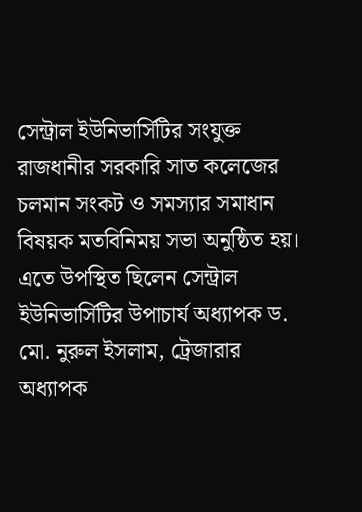সেন্ট্রাল ইউনিভার্সিটির সংযুক্ত রাজধানীর সরকারি সাত কলেজের চলমান সংকট ও সমস্যার সমাধান বিষয়ক মতবিনিময় সভা অনুষ্ঠিত হয়। এতে উপস্থিত ছিলেন সেন্ট্রাল ইউনিভার্সিটির উপাচার্য অধ্যাপক ড. মো. নুরুল ইসলাম, ট্রেজারার অধ্যাপক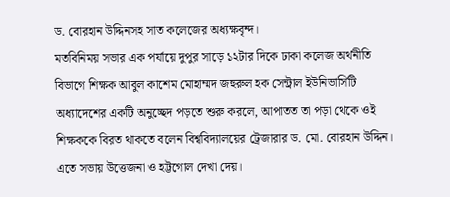ড. বোরহান উদ্দিনসহ সাত কলেজের অধ্যক্ষবৃন্দ।
মতবিনিময় সভার এক পর্যায়ে দুপুর সাড়ে ১২টার দিকে ঢাকা কলেজ অর্থনীতি বিভাগে শিক্ষক আবুল কাশেম মোহাম্মদ জহুরুল হক সেন্ট্রাল ইউনিভার্সিটি অধ্যাদেশের একটি অনুচ্ছেদ পড়তে শুরু করলে, আপাতত তা পড়া থেকে ওই শিক্ষককে বিরত থাকতে বলেন বিশ্ববিদ্যালয়ের ট্রেজারার ড. মো. বোরহান উদ্দিন।
এতে সভায় উত্তেজনা ও হট্টগোল দেখা দেয়।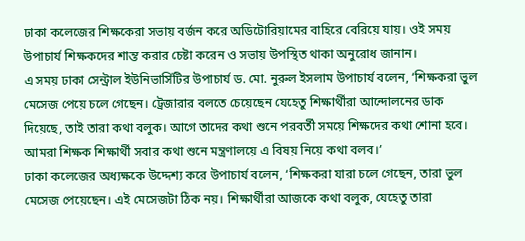ঢাকা কলেজের শিক্ষকেরা সভায় বর্জন করে অডিটোরিয়ামের বাহিরে বেরিয়ে যায়। ওই সময় উপাচার্য শিক্ষকদের শান্ত করার চেষ্টা করেন ও সভায় উপস্থিত থাকা অনুরোধ জানান।
এ সময় ঢাকা সেন্ট্রাল ইউনিভার্সিটির উপাচার্য ড. মো. নুরুল ইসলাম উপাচার্য বলেন, ‘শিক্ষকরা ভুল মেসেজ পেয়ে চলে গেছেন। ট্রেজারার বলতে চেয়েছেন যেহেতু শিক্ষার্থীরা আন্দোলনের ডাক দিয়েছে, তাই তারা কথা বলুক। আগে তাদের কথা শুনে পরবর্তী সময়ে শিক্ষদের কথা শোনা হবে। আমরা শিক্ষক শিক্ষার্থী সবার কথা শুনে মন্ত্রণালয়ে এ বিষয় নিয়ে কথা বলব।’
ঢাকা কলেজের অধ্যক্ষকে উদ্দেশ্য করে উপাচার্য বলেন, ‘শিক্ষকরা যারা চলে গেছেন, তারা ভুল মেসেজ পেয়েছেন। এই মেসেজটা ঠিক নয়। শিক্ষার্থীরা আজকে কথা বলুক, যেহেতু তারা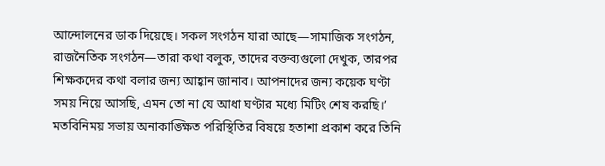আন্দোলনের ডাক দিয়েছে। সকল সংগঠন যারা আছে—সামাজিক সংগঠন, রাজনৈতিক সংগঠন—তারা কথা বলুক, তাদের বক্তব্যগুলো দেখুক, তারপর শিক্ষকদের কথা বলার জন্য আহ্বান জানাব। আপনাদের জন্য কয়েক ঘণ্টা সময় নিয়ে আসছি, এমন তো না যে আধা ঘণ্টার মধ্যে মিটিং শেষ করছি।’
মতবিনিময় সভায় অনাকাঙ্ক্ষিত পরিস্থিতির বিষয়ে হতাশা প্রকাশ করে তিনি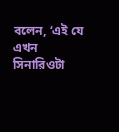বলেন, ‘এই যে এখন সিনারিওটা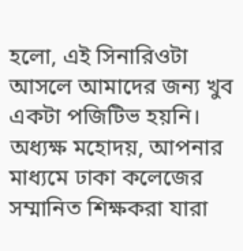হলো, এই সিনারিওটা আসলে আমাদের জন্য খুব একটা পজিটিভ হয়নি। অধ্যক্ষ মহোদয়, আপনার মাধ্যমে ঢাকা কলেজের সম্মানিত শিক্ষকরা যারা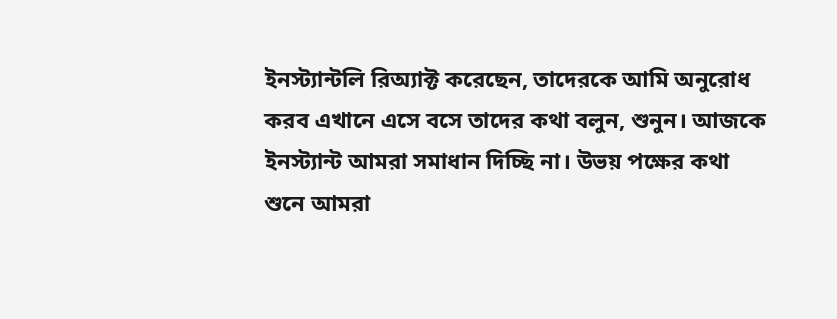ইনস্ট্যান্টলি রিঅ্যাক্ট করেছেন, তাদেরকে আমি অনুরোধ করব এখানে এসে বসে তাদের কথা বলুন, শুনুন। আজকে ইনস্ট্যান্ট আমরা সমাধান দিচ্ছি না। উভয় পক্ষের কথা শুনে আমরা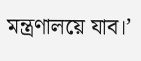মন্ত্রণালয়ে যাব।’